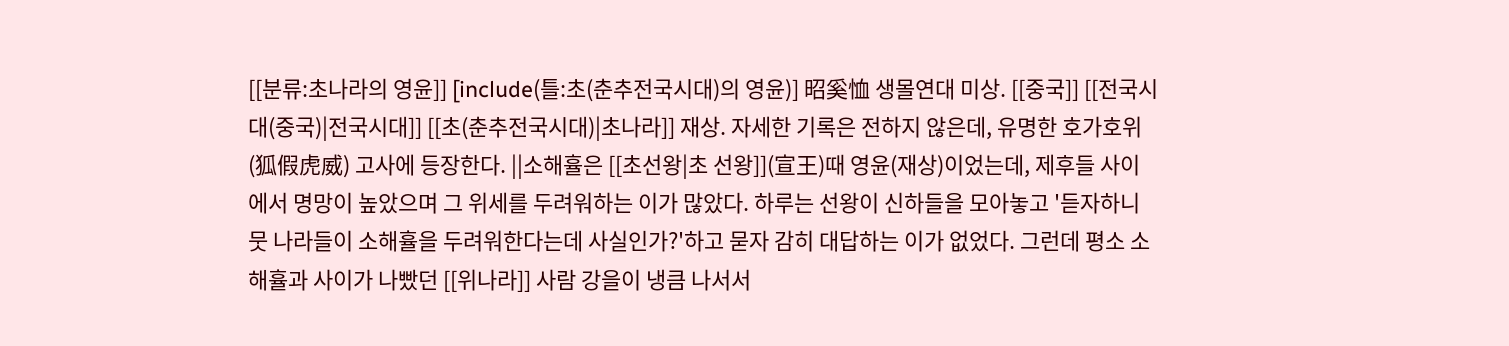[[분류:초나라의 영윤]] [include(틀:초(춘추전국시대)의 영윤)] 昭奚恤 생몰연대 미상. [[중국]] [[전국시대(중국)|전국시대]] [[초(춘추전국시대)|초나라]] 재상. 자세한 기록은 전하지 않은데, 유명한 호가호위(狐假虎威) 고사에 등장한다. ||소해휼은 [[초선왕|초 선왕]](宣王)때 영윤(재상)이었는데, 제후들 사이에서 명망이 높았으며 그 위세를 두려워하는 이가 많았다. 하루는 선왕이 신하들을 모아놓고 '듣자하니 뭇 나라들이 소해휼을 두려워한다는데 사실인가?'하고 묻자 감히 대답하는 이가 없었다. 그런데 평소 소해휼과 사이가 나빴던 [[위나라]] 사람 강을이 냉큼 나서서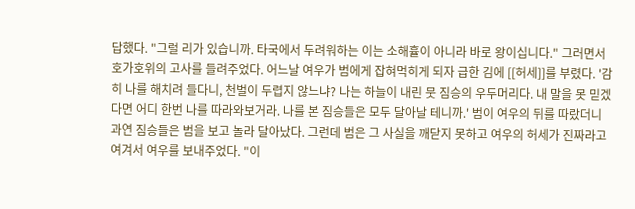답했다. "그럴 리가 있습니까. 타국에서 두려워하는 이는 소해휼이 아니라 바로 왕이십니다." 그러면서 호가호위의 고사를 들려주었다. 어느날 여우가 범에게 잡혀먹히게 되자 급한 김에 [[허세]]를 부렸다. '감히 나를 해치려 들다니, 천벌이 두렵지 않느냐? 나는 하늘이 내린 뭇 짐승의 우두머리다. 내 말을 못 믿겠다면 어디 한번 나를 따라와보거라. 나를 본 짐승들은 모두 달아날 테니까.' 범이 여우의 뒤를 따랐더니 과연 짐승들은 범을 보고 놀라 달아났다. 그런데 범은 그 사실을 깨닫지 못하고 여우의 허세가 진짜라고 여겨서 여우를 보내주었다. "이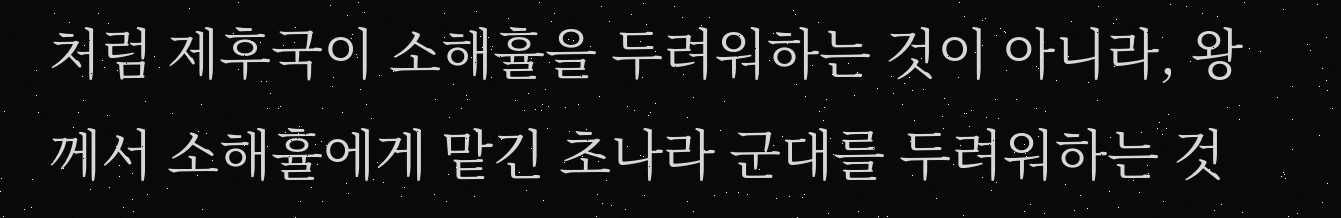처럼 제후국이 소해휼을 두려워하는 것이 아니라, 왕께서 소해휼에게 맡긴 초나라 군대를 두려워하는 것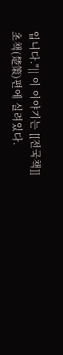입니다."|| 이 이야기는 [[전국책]] 초책(楚策)편에 실려있다.